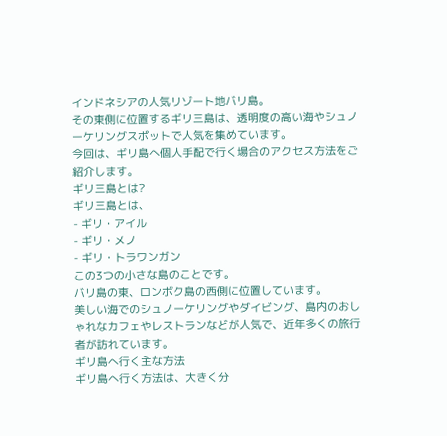インドネシアの人気リゾート地バリ島。
その東側に位置するギリ三島は、透明度の高い海やシュノーケリングスポットで人気を集めています。
今回は、ギリ島へ個人手配で行く場合のアクセス方法をご紹介します。
ギリ三島とは?
ギリ三島とは、
- ギリ・アイル
- ギリ・メノ
- ギリ・トラワンガン
この3つの小さな島のことです。
バリ島の東、ロンボク島の西側に位置しています。
美しい海でのシュノーケリングやダイビング、島内のおしゃれなカフェやレストランなどが人気で、近年多くの旅行者が訪れています。
ギリ島へ行く主な方法
ギリ島へ行く方法は、大きく分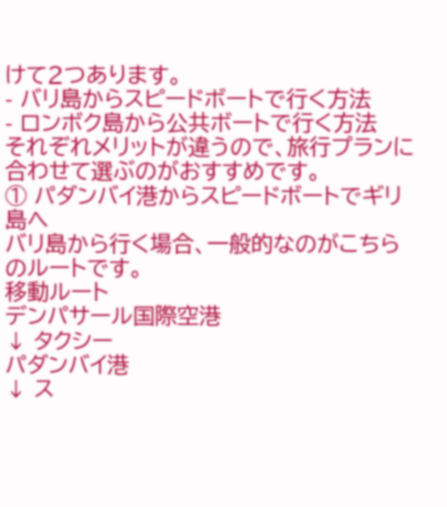けて2つあります。
- バリ島からスピードボートで行く方法
- ロンボク島から公共ボートで行く方法
それぞれメリットが違うので、旅行プランに合わせて選ぶのがおすすめです。
① パダンバイ港からスピードボートでギリ島へ
バリ島から行く場合、一般的なのがこちらのルートです。
移動ルート
デンパサール国際空港
↓ タクシー
パダンバイ港
↓ ス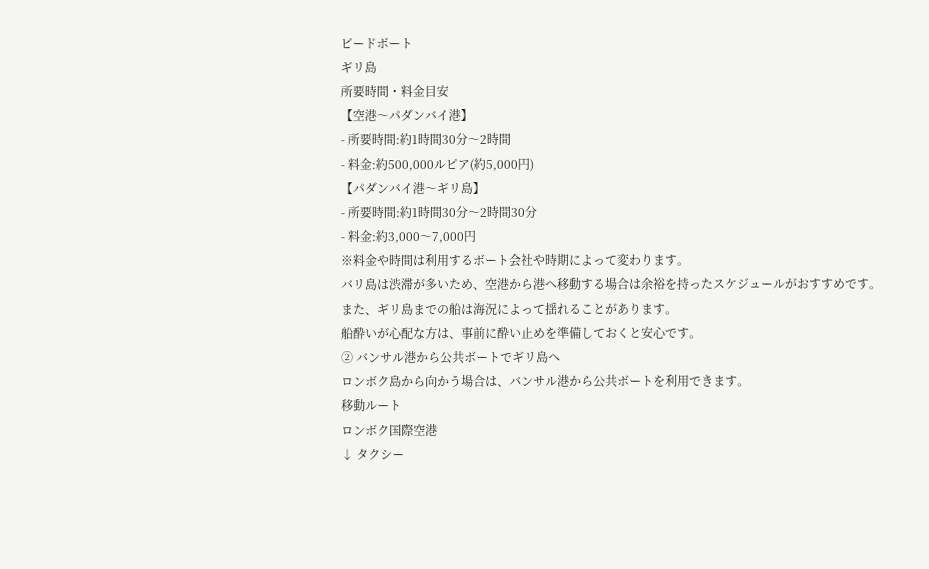ピードボート
ギリ島
所要時間・料金目安
【空港〜パダンバイ港】
- 所要時間:約1時間30分〜2時間
- 料金:約500,000ルピア(約5,000円)
【パダンバイ港〜ギリ島】
- 所要時間:約1時間30分〜2時間30分
- 料金:約3,000〜7,000円
※料金や時間は利用するボート会社や時期によって変わります。
バリ島は渋滞が多いため、空港から港へ移動する場合は余裕を持ったスケジュールがおすすめです。
また、ギリ島までの船は海況によって揺れることがあります。
船酔いが心配な方は、事前に酔い止めを準備しておくと安心です。
② バンサル港から公共ボートでギリ島へ
ロンボク島から向かう場合は、バンサル港から公共ボートを利用できます。
移動ルート
ロンボク国際空港
↓ タクシー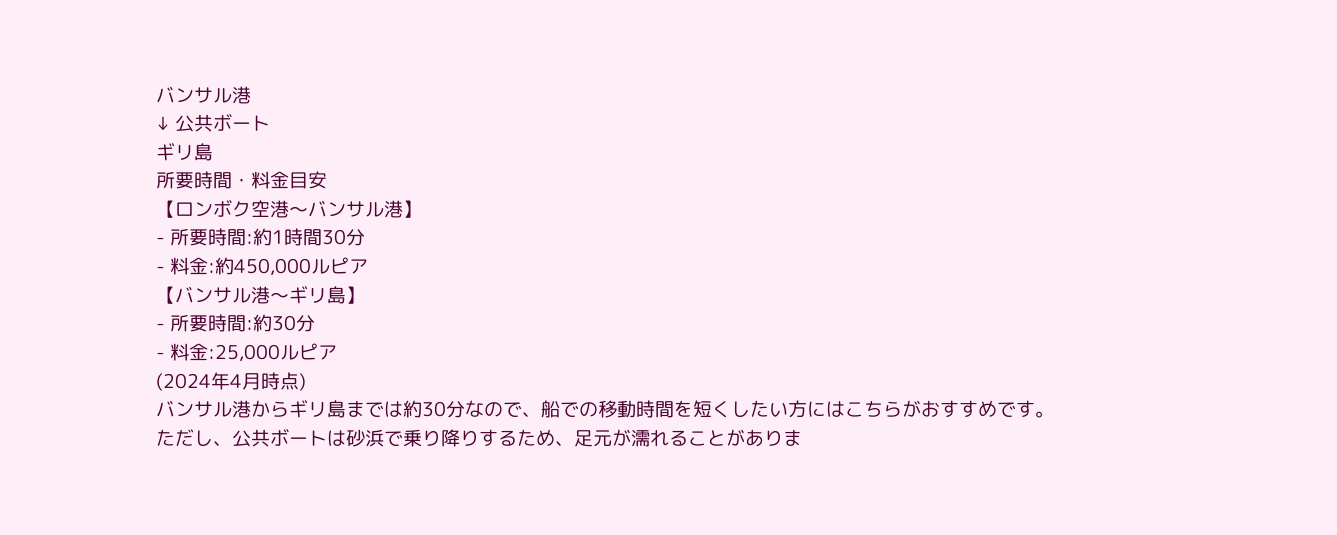バンサル港
↓ 公共ボート
ギリ島
所要時間・料金目安
【ロンボク空港〜バンサル港】
- 所要時間:約1時間30分
- 料金:約450,000ルピア
【バンサル港〜ギリ島】
- 所要時間:約30分
- 料金:25,000ルピア
(2024年4月時点)
バンサル港からギリ島までは約30分なので、船での移動時間を短くしたい方にはこちらがおすすめです。
ただし、公共ボートは砂浜で乗り降りするため、足元が濡れることがありま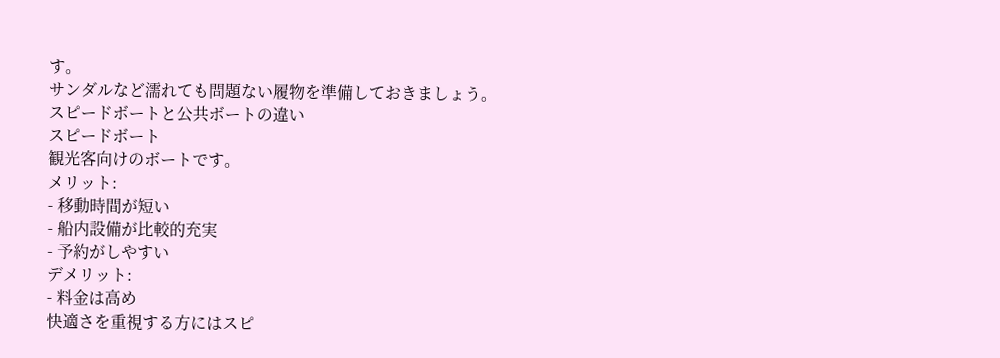す。
サンダルなど濡れても問題ない履物を準備しておきましょう。
スピードボートと公共ボートの違い
スピードボート
観光客向けのボートです。
メリット:
- 移動時間が短い
- 船内設備が比較的充実
- 予約がしやすい
デメリット:
- 料金は高め
快適さを重視する方にはスピ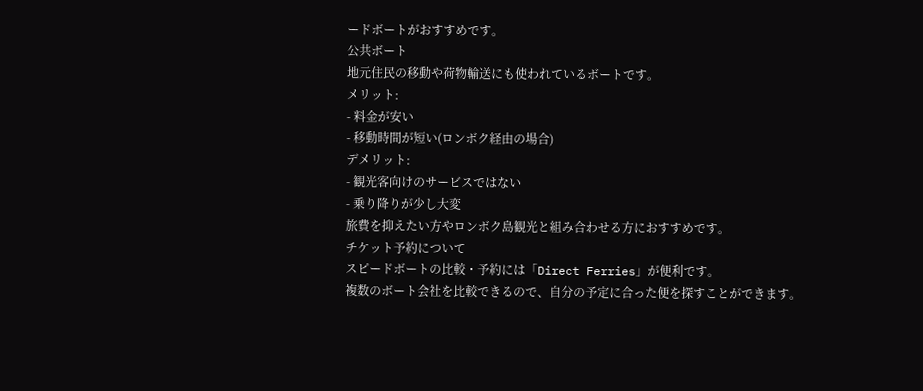ードボートがおすすめです。
公共ボート
地元住民の移動や荷物輸送にも使われているボートです。
メリット:
- 料金が安い
- 移動時間が短い(ロンボク経由の場合)
デメリット:
- 観光客向けのサービスではない
- 乗り降りが少し大変
旅費を抑えたい方やロンボク島観光と組み合わせる方におすすめです。
チケット予約について
スピードボートの比較・予約には「Direct Ferries」が便利です。
複数のボート会社を比較できるので、自分の予定に合った便を探すことができます。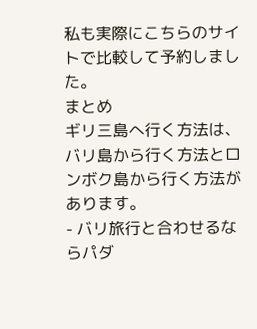私も実際にこちらのサイトで比較して予約しました。
まとめ
ギリ三島へ行く方法は、バリ島から行く方法とロンボク島から行く方法があります。
- バリ旅行と合わせるならパダ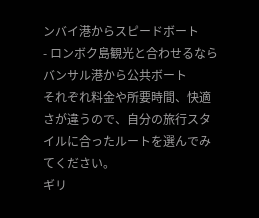ンバイ港からスピードボート
- ロンボク島観光と合わせるならバンサル港から公共ボート
それぞれ料金や所要時間、快適さが違うので、自分の旅行スタイルに合ったルートを選んでみてください。
ギリ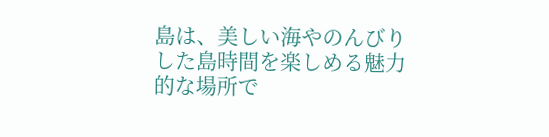島は、美しい海やのんびりした島時間を楽しめる魅力的な場所で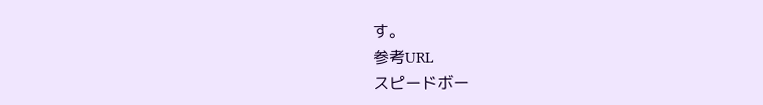す。
参考URL
スピードボー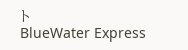ト
BlueWater Express